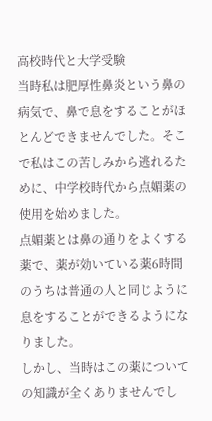高校時代と大学受験
当時私は肥厚性鼻炎という鼻の病気で、鼻で息をすることがほとんどできませんでした。そこで私はこの苦しみから逃れるために、中学校時代から点媚薬の使用を始めました。
点媚薬とは鼻の通りをよくする薬で、薬が効いている薬6時間のうちは普通の人と同じように息をすることができるようになりました。
しかし、当時はこの薬についての知識が全くありませんでし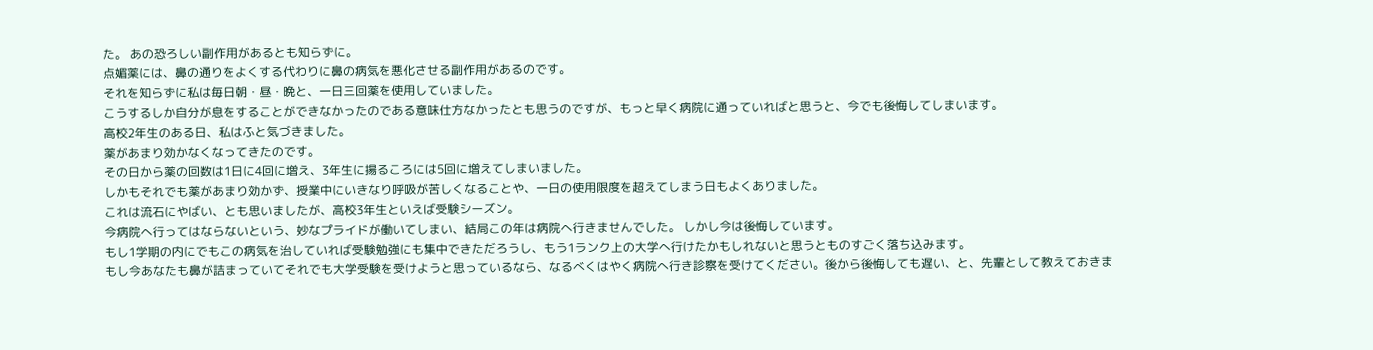た。 あの恐ろしい副作用があるとも知らずに。
点媚薬には、鼻の通りをよくする代わりに鼻の病気を悪化させる副作用があるのです。
それを知らずに私は毎日朝・昼・晩と、一日三回薬を使用していました。
こうするしか自分が息をすることができなかったのである意味仕方なかったとも思うのですが、もっと早く病院に通っていればと思うと、今でも後悔してしまいます。
高校2年生のある日、私はふと気づきました。
薬があまり効かなくなってきたのです。
その日から薬の回数は1日に4回に増え、3年生に揚るころには5回に増えてしまいました。
しかもそれでも薬があまり効かず、授業中にいきなり呼吸が苦しくなることや、一日の使用限度を超えてしまう日もよくありました。
これは流石にやばい、とも思いましたが、高校3年生といえば受験シーズン。
今病院へ行ってはならないという、妙なプライドが働いてしまい、結局この年は病院へ行きませんでした。 しかし今は後悔しています。
もし1学期の内にでもこの病気を治していれば受験勉強にも集中できただろうし、もう1ランク上の大学へ行けたかもしれないと思うとものすごく落ち込みます。
もし今あなたも鼻が詰まっていてそれでも大学受験を受けようと思っているなら、なるべくはやく病院へ行き診察を受けてください。後から後悔しても遅い、と、先輩として教えておきま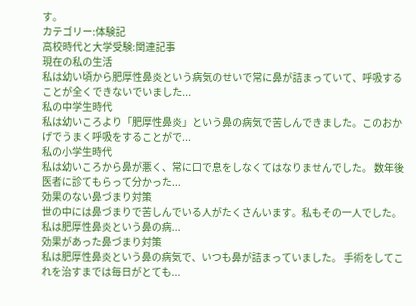す。
カテゴリー:体験記
高校時代と大学受験:関連記事
現在の私の生活
私は幼い頃から肥厚性鼻炎という病気のせいで常に鼻が詰まっていて、呼吸することが全くできないでいました...
私の中学生時代
私は幼いころより「肥厚性鼻炎」という鼻の病気で苦しんできました。このおかげでうまく呼吸をすることがで...
私の小学生時代
私は幼いころから鼻が悪く、常に口で息をしなくてはなりませんでした。 数年後医者に診てもらって分かった...
効果のない鼻づまり対策
世の中には鼻づまりで苦しんでいる人がたくさんいます。私もその一人でした。 私は肥厚性鼻炎という鼻の病...
効果があった鼻づまり対策
私は肥厚性鼻炎という鼻の病気で、いつも鼻が詰まっていました。 手術をしてこれを治すまでは毎日がとても...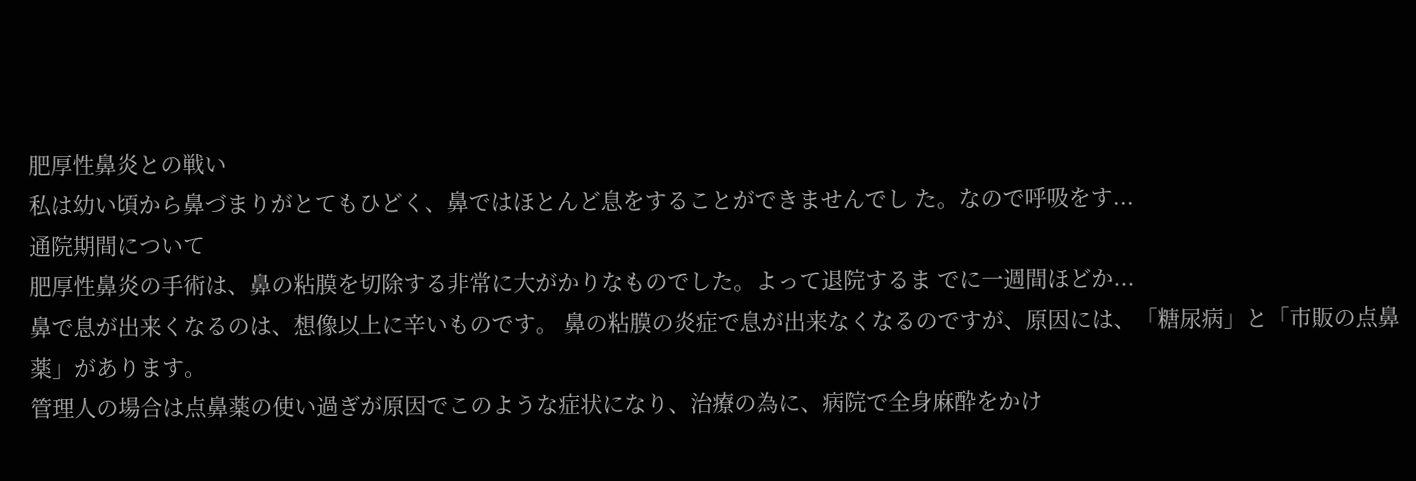肥厚性鼻炎との戦い
私は幼い頃から鼻づまりがとてもひどく、鼻ではほとんど息をすることができませんでし た。なので呼吸をす...
通院期間について
肥厚性鼻炎の手術は、鼻の粘膜を切除する非常に大がかりなものでした。よって退院するま でに一週間ほどか...
鼻で息が出来くなるのは、想像以上に辛いものです。 鼻の粘膜の炎症で息が出来なくなるのですが、原因には、「糖尿病」と「市販の点鼻薬」があります。
管理人の場合は点鼻薬の使い過ぎが原因でこのような症状になり、治療の為に、病院で全身麻酔をかけ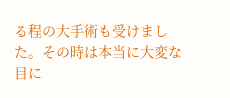る程の大手術も受けました。その時は本当に大変な目に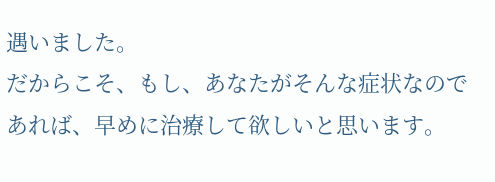遇いました。
だからこそ、もし、あなたがそんな症状なのであれば、早めに治療して欲しいと思います。